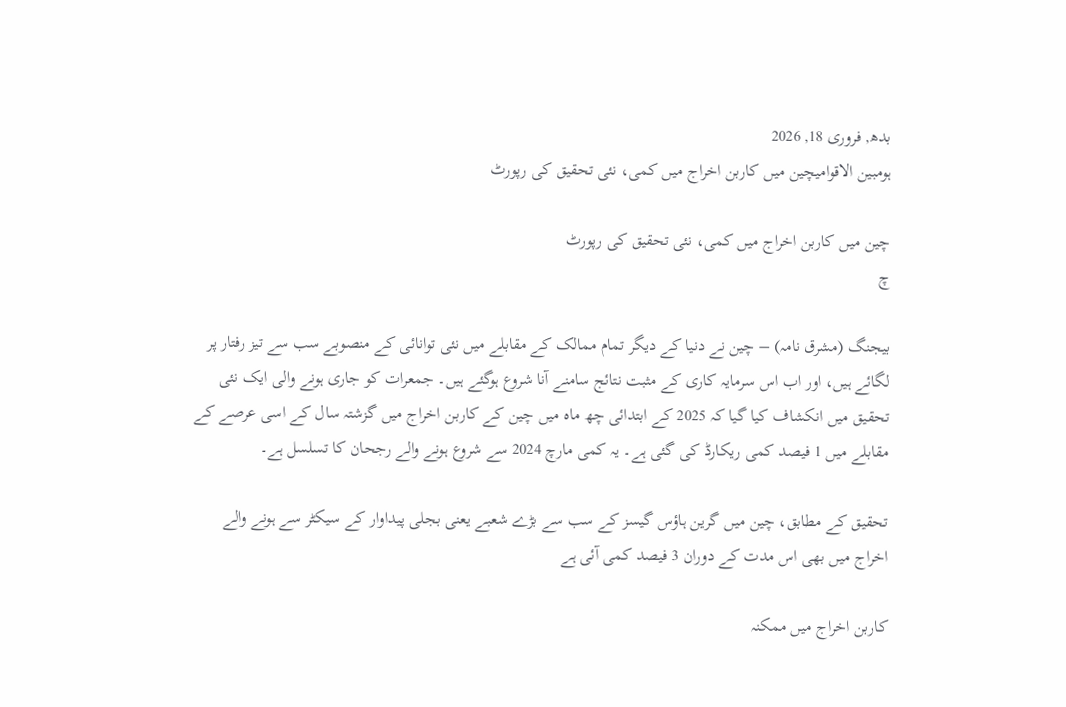بدھ, فروری 18, 2026
ہومبین الاقوامیچین میں کاربن اخراج میں کمی، نئی تحقیق کی رپورٹ

چین میں کاربن اخراج میں کمی، نئی تحقیق کی رپورٹ
چ

بیجنگ (مشرق نامہ) – چین نے دنیا کے دیگر تمام ممالک کے مقابلے میں نئی توانائی کے منصوبے سب سے تیز رفتار پر لگائے ہیں، اور اب اس سرمایہ کاری کے مثبت نتائج سامنے آنا شروع ہوگئے ہیں۔ جمعرات کو جاری ہونے والی ایک نئی تحقیق میں انکشاف کیا گیا کہ 2025 کے ابتدائی چھ ماہ میں چین کے کاربن اخراج میں گزشتہ سال کے اسی عرصے کے مقابلے میں 1 فیصد کمی ریکارڈ کی گئی ہے۔ یہ کمی مارچ 2024 سے شروع ہونے والے رجحان کا تسلسل ہے۔

تحقیق کے مطابق، چین میں گرین ہاؤس گیسز کے سب سے بڑے شعبے یعنی بجلی پیداوار کے سیکٹر سے ہونے والے اخراج میں بھی اس مدت کے دوران 3 فیصد کمی آئی ہے

کاربن اخراج میں ممکنہ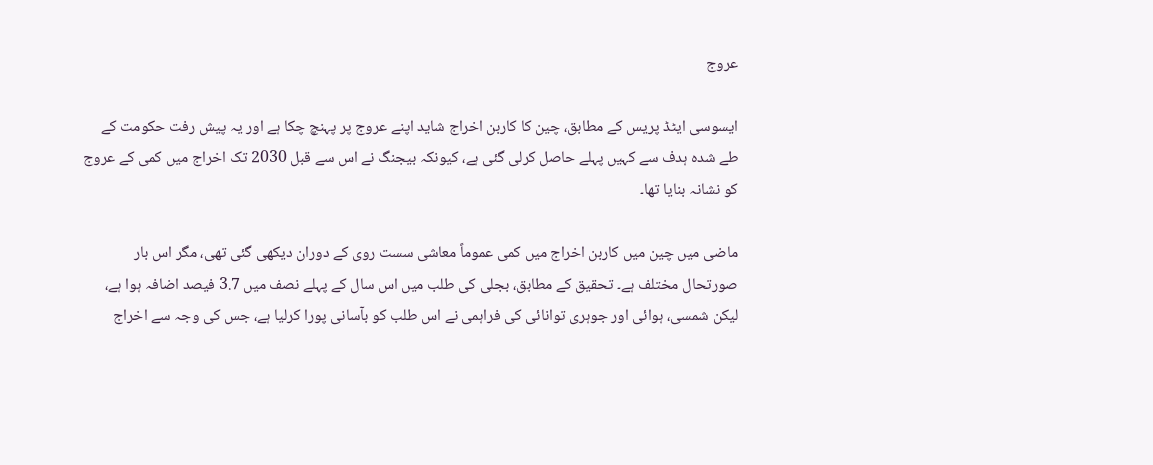عروج

ایسوسی ایٹڈ پریس کے مطابق، چین کا کاربن اخراج شاید اپنے عروج پر پہنچ چکا ہے اور یہ پیش رفت حکومت کے طے شدہ ہدف سے کہیں پہلے حاصل کرلی گئی ہے، کیونکہ بیجنگ نے اس سے قبل 2030 تک اخراج میں کمی کے عروج کو نشانہ بنایا تھا۔

ماضی میں چین میں کاربن اخراج میں کمی عموماً معاشی سست روی کے دوران دیکھی گئی تھی، مگر اس بار صورتحال مختلف ہے۔ تحقیق کے مطابق، بجلی کی طلب میں اس سال کے پہلے نصف میں 3.7 فیصد اضافہ ہوا ہے، لیکن شمسی، ہوائی اور جوہری توانائی کی فراہمی نے اس طلب کو بآسانی پورا کرلیا ہے، جس کی وجہ سے اخراج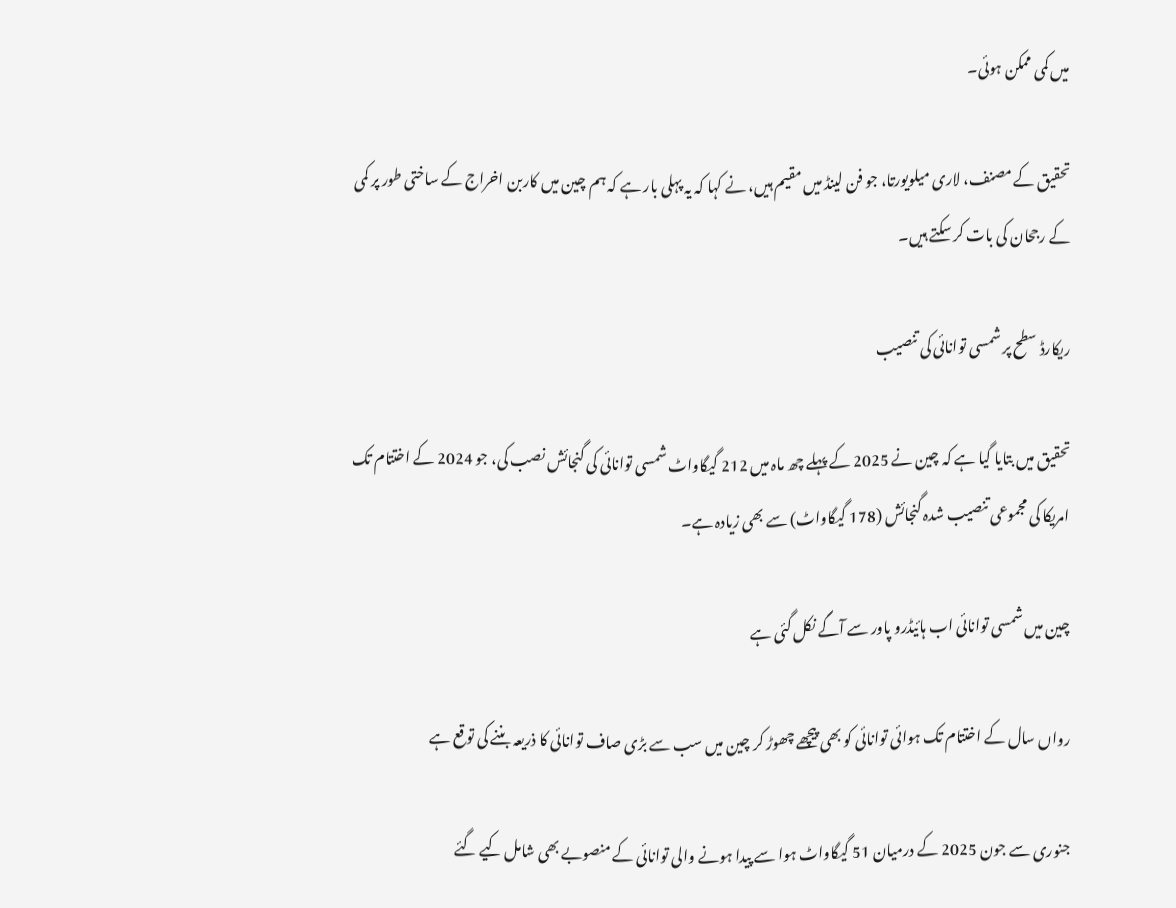میں کمی ممکن ہوئی۔

تحقیق کے مصنف، لاری میلویورتا، جو فن لینڈ میں مقیم ہیں، نے کہا کہ یہ پہلی بار ہے کہ ہم چین میں کاربن اخراج کے ساختی طور پر کمی کے رجحان کی بات کر سکتے ہیں۔

ریکارڈ سطح پر شمسی توانائی کی تنصیب

تحقیق میں بتایا گیا ہے کہ چین نے 2025 کے پہلے چھ ماہ میں 212 گیگاواٹ شمسی توانائی کی گنجائش نصب کی، جو 2024 کے اختتام تک امریکا کی مجموعی تنصیب شدہ گنجائش (178 گیگاواٹ) سے بھی زیادہ ہے۔

چین میں شمسی توانائی اب ہائیڈرو پاور سے آگے نکل گئی ہے

رواں سال کے اختتام تک ہوائی توانائی کو بھی پیچھے چھوڑ کر چین میں سب سے بڑی صاف توانائی کا ذریعہ بننے کی توقع ہے

جنوری سے جون 2025 کے درمیان 51 گیگاواٹ ہوا سے پیدا ہونے والی توانائی کے منصوبے بھی شامل کیے گئے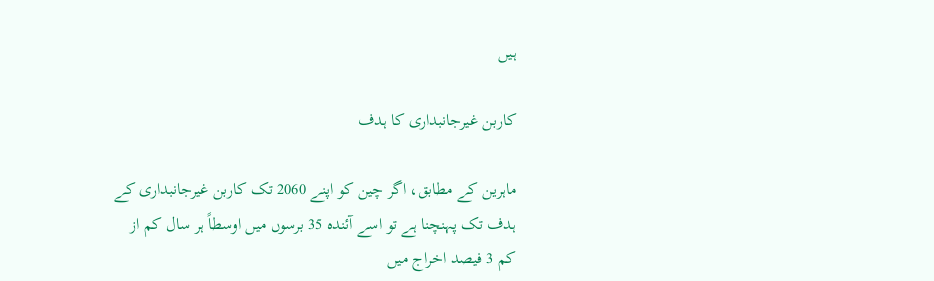ہیں

کاربن غیرجانبداری کا ہدف

ماہرین کے مطابق، اگر چین کو اپنے 2060 تک کاربن غیرجانبداری کے ہدف تک پہنچنا ہے تو اسے آئندہ 35 برسوں میں اوسطاً ہر سال کم از کم 3 فیصد اخراج میں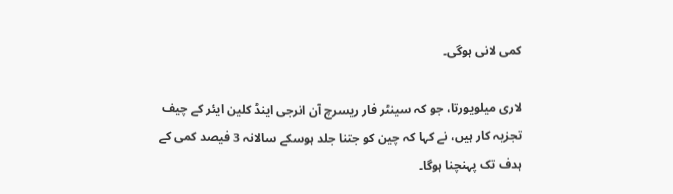کمی لانی ہوگی۔

لاری میلویورتا، جو کہ سینٹر فار ریسرچ آن انرجی اینڈ کلین ایئر کے چیف تجزیہ کار ہیں، نے کہا کہ چین کو جتنا جلد ہوسکے سالانہ 3 فیصد کمی کے ہدف تک پہنچنا ہوگا۔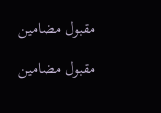مقبول مضامین

مقبول مضامین